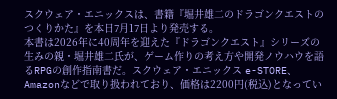スクウェア・エニックスは、書籍『堀井雄二のドラゴンクエストのつくりかた』を本日7月17日より発売する。
本書は2026年に40周年を迎えた『ドラゴンクエスト』シリーズの生みの親・堀井雄二氏が、ゲーム作りの考え方や開発ノウハウを語るRPGの創作指南書だ。スクウェア・エニックス e-STORE、Amazonなどで取り扱われており、価格は2200円(税込)となってい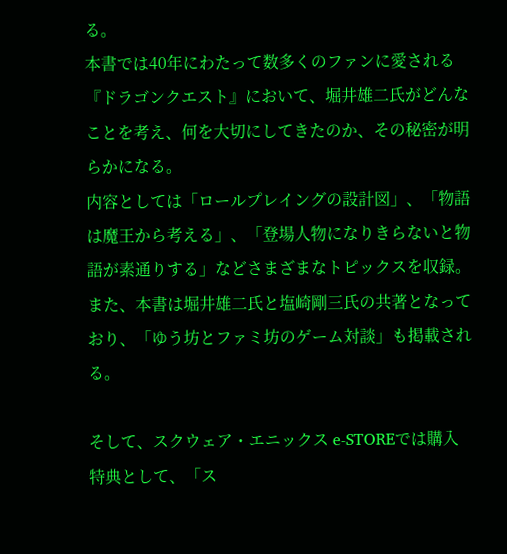る。
本書では40年にわたって数多くのファンに愛される『ドラゴンクエスト』において、堀井雄二氏がどんなことを考え、何を大切にしてきたのか、その秘密が明らかになる。
内容としては「ロールプレイングの設計図」、「物語は魔王から考える」、「登場人物になりきらないと物語が素通りする」などさまざまなトピックスを収録。また、本書は堀井雄二氏と塩崎剛三氏の共著となっており、「ゆう坊とファミ坊のゲーム対談」も掲載される。

そして、スクウェア・エニックス e-STOREでは購入特典として、「ス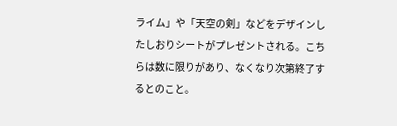ライム」や「天空の剣」などをデザインしたしおりシートがプレゼントされる。こちらは数に限りがあり、なくなり次第終了するとのこと。